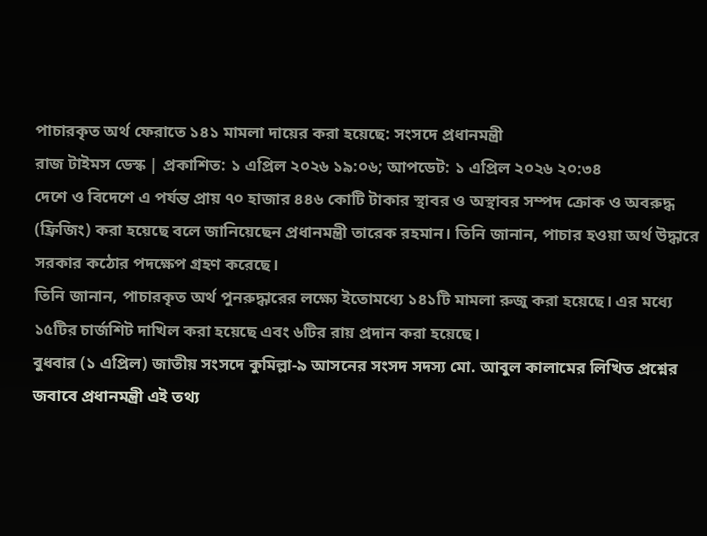পাচারকৃত অর্থ ফেরাতে ১৪১ মামলা দায়ের করা হয়েছে: সংসদে প্রধানমন্ত্রী
রাজ টাইমস ডেস্ক | প্রকাশিত: ১ এপ্রিল ২০২৬ ১৯:০৬; আপডেট: ১ এপ্রিল ২০২৬ ২০:৩৪
দেশে ও বিদেশে এ পর্যন্ত প্রায় ৭০ হাজার ৪৪৬ কোটি টাকার স্থাবর ও অস্থাবর সম্পদ ক্রোক ও অবরুদ্ধ (ফ্রিজিং) করা হয়েছে বলে জানিয়েছেন প্রধানমন্ত্রী তারেক রহমান। তিনি জানান, পাচার হওয়া অর্থ উদ্ধারে সরকার কঠোর পদক্ষেপ গ্রহণ করেছে।
তিনি জানান, পাচারকৃত অর্থ পুনরুদ্ধারের লক্ষ্যে ইতোমধ্যে ১৪১টি মামলা রুজু করা হয়েছে। এর মধ্যে ১৫টির চার্জশিট দাখিল করা হয়েছে এবং ৬টির রায় প্রদান করা হয়েছে।
বুধবার (১ এপ্রিল) জাতীয় সংসদে কুমিল্লা-৯ আসনের সংসদ সদস্য মো. আবুল কালামের লিখিত প্রশ্নের জবাবে প্রধানমন্ত্রী এই তথ্য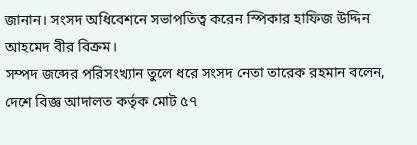জানান। সংসদ অধিবেশনে সভাপতিত্ব করেন স্পিকার হাফিজ উদ্দিন আহমেদ বীর বিক্রম।
সম্পদ জব্দের পরিসংখ্যান তুলে ধরে সংসদ নেতা তারেক রহমান বলেন, দেশে বিজ্ঞ আদালত কর্তৃক মোট ৫৭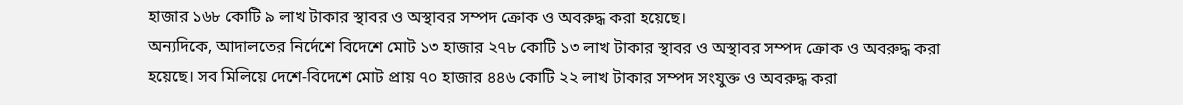হাজার ১৬৮ কোটি ৯ লাখ টাকার স্থাবর ও অস্থাবর সম্পদ ক্রোক ও অবরুদ্ধ করা হয়েছে।
অন্যদিকে, আদালতের নির্দেশে বিদেশে মোট ১৩ হাজার ২৭৮ কোটি ১৩ লাখ টাকার স্থাবর ও অস্থাবর সম্পদ ক্রোক ও অবরুদ্ধ করা হয়েছে। সব মিলিয়ে দেশে-বিদেশে মোট প্রায় ৭০ হাজার ৪৪৬ কোটি ২২ লাখ টাকার সম্পদ সংযুক্ত ও অবরুদ্ধ করা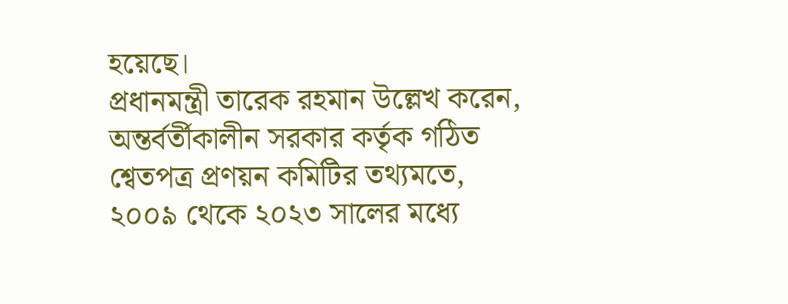হয়েছে।
প্রধানমন্ত্রী তারেক রহমান উল্লেখ করেন, অন্তর্বর্তীকালীন সরকার কর্তৃক গঠিত শ্বেতপত্র প্রণয়ন কমিটির তথ্যমতে, ২০০৯ থেকে ২০২৩ সালের মধ্যে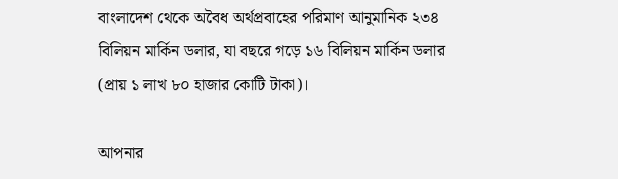বাংলাদেশ থেকে অবৈধ অর্থপ্রবাহের পরিমাণ আনুমানিক ২৩৪ বিলিয়ন মার্কিন ডলার, যা বছরে গড়ে ১৬ বিলিয়ন মার্কিন ডলার (প্রায় ১ লাখ ৮০ হাজার কোটি টাকা)।

আপনার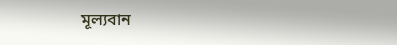মূল্যবান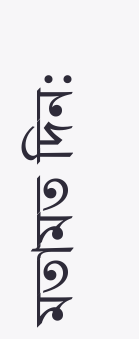মতামত দিন: